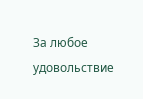За любое удовольствие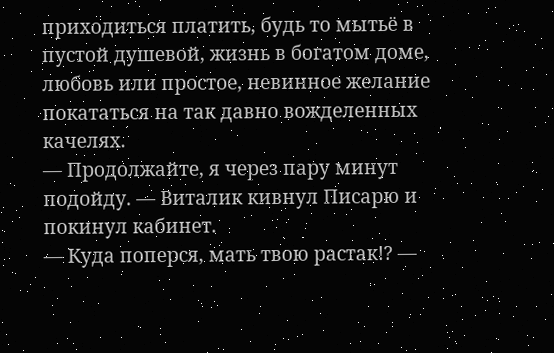приходиться платить, будь то мытьё в пустой душевой, жизнь в богатом доме, любовь или простое, невинное желание покататься на так давно вожделенных качелях.
— Продолжайте, я через пару минут подойду. — Виталик кивнул Писарю и покинул кабинет.
— Куда поперся, мать твою растак!? —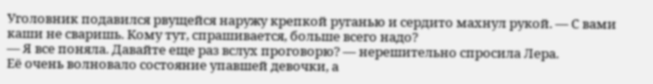Уголовник подавился рвущейся наружу крепкой руганью и сердито махнул рукой. — С вами каши не сваришь. Кому тут, спрашивается, больше всего надо?
— Я все поняла. Давайте еще раз вслух проговорю? — нерешительно спросила Лера.
Её очень волновало состояние упавшей девочки, а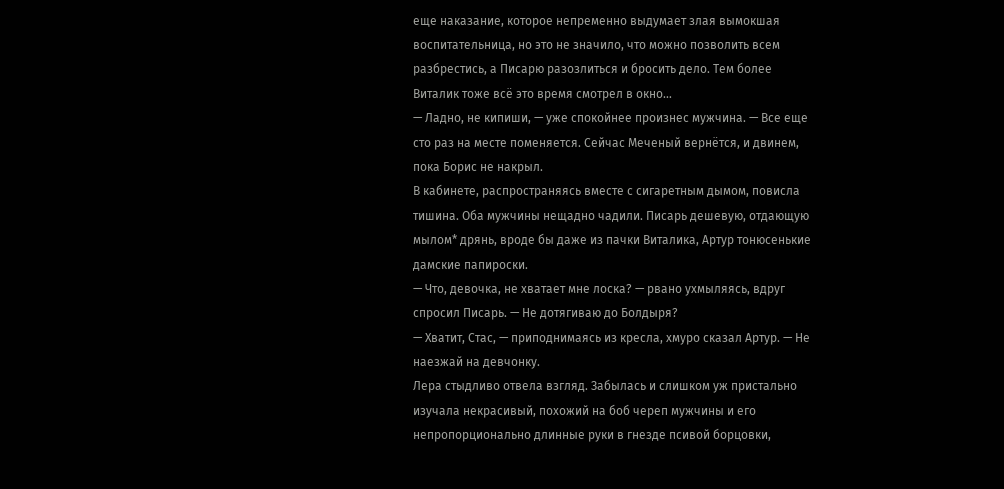еще наказание, которое непременно выдумает злая вымокшая воспитательница, но это не значило, что можно позволить всем разбрестись, а Писарю разозлиться и бросить дело. Тем более Виталик тоже всё это время смотрел в окно…
— Ладно, не кипиши, — уже спокойнее произнес мужчина. — Все еще сто раз на месте поменяется. Сейчас Меченый вернётся, и двинем, пока Борис не накрыл.
В кабинете, распространяясь вместе с сигаретным дымом, повисла тишина. Оба мужчины нещадно чадили. Писарь дешевую, отдающую мылом* дрянь, вроде бы даже из пачки Виталика, Артур тонюсенькие дамские папироски.
— Что, девочка, не хватает мне лоска? — рвано ухмыляясь, вдруг спросил Писарь. — Не дотягиваю до Болдыря?
— Хватит, Стас, — приподнимаясь из кресла, хмуро сказал Артур. — Не наезжай на девчонку.
Лера стыдливо отвела взгляд. Забылась и слишком уж пристально изучала некрасивый, похожий на боб череп мужчины и его непропорционально длинные руки в гнезде псивой борцовки,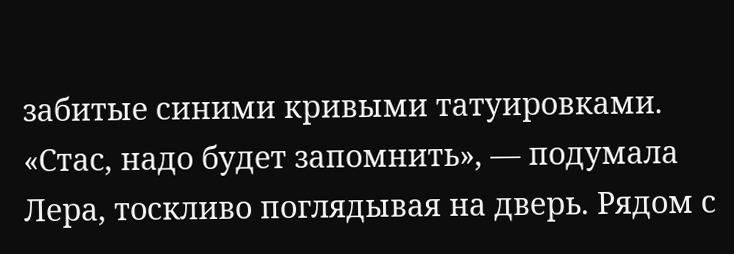забитые синими кривыми татуировками.
«Стас, надо будет запомнить», — подумала Лера, тоскливо поглядывая на дверь. Рядом с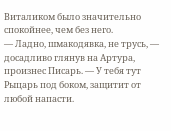Виталиком было значительно спокойнее, чем без него.
— Ладно, шмакодявка, не трусь, — досадливо глянув на Артура, произнес Писарь. — У тебя тут Рыцарь под боком, защитит от любой напасти.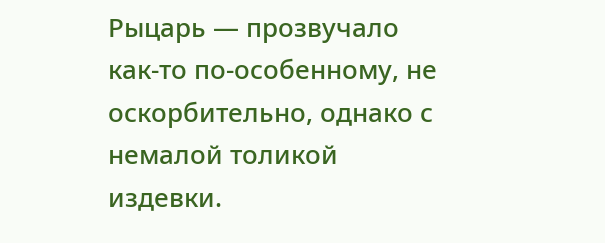Рыцарь — прозвучало как-то по-особенному, не оскорбительно, однако с немалой толикой издевки.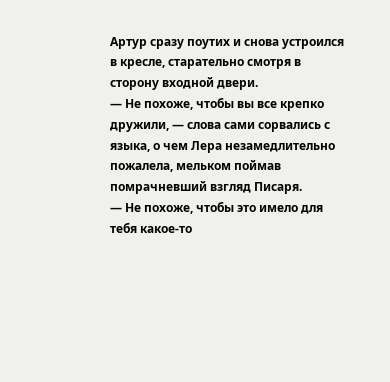Артур сразу поутих и снова устроился в кресле, старательно смотря в сторону входной двери.
— Не похоже, чтобы вы все крепко дружили, — слова сами сорвались с языка, о чем Лера незамедлительно пожалела, мельком поймав помрачневший взгляд Писаря.
— Не похоже, чтобы это имело для тебя какое-то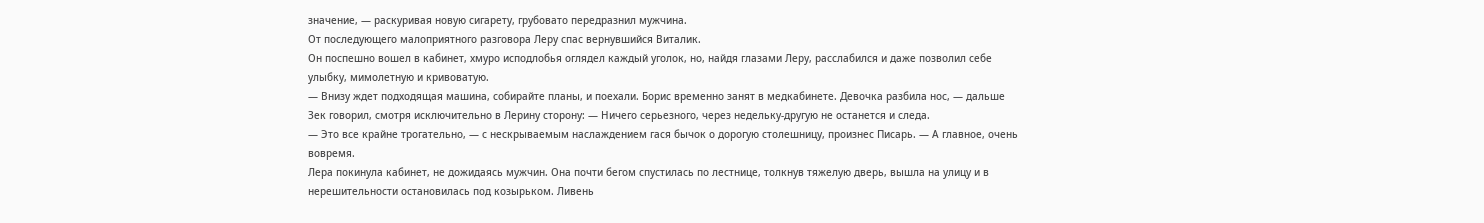значение, — раскуривая новую сигарету, грубовато передразнил мужчина.
От последующего малоприятного разговора Леру спас вернувшийся Виталик.
Он поспешно вошел в кабинет, хмуро исподлобья оглядел каждый уголок, но, найдя глазами Леру, расслабился и даже позволил себе улыбку, мимолетную и кривоватую.
— Внизу ждет подходящая машина, собирайте планы, и поехали. Борис временно занят в медкабинете. Девочка разбила нос, — дальше Зек говорил, смотря исключительно в Лерину сторону: — Ничего серьезного, через недельку-другую не останется и следа.
— Это все крайне трогательно, — с нескрываемым наслаждением гася бычок о дорогую столешницу, произнес Писарь. — А главное, очень вовремя.
Лера покинула кабинет, не дожидаясь мужчин. Она почти бегом спустилась по лестнице, толкнув тяжелую дверь, вышла на улицу и в нерешительности остановилась под козырьком. Ливень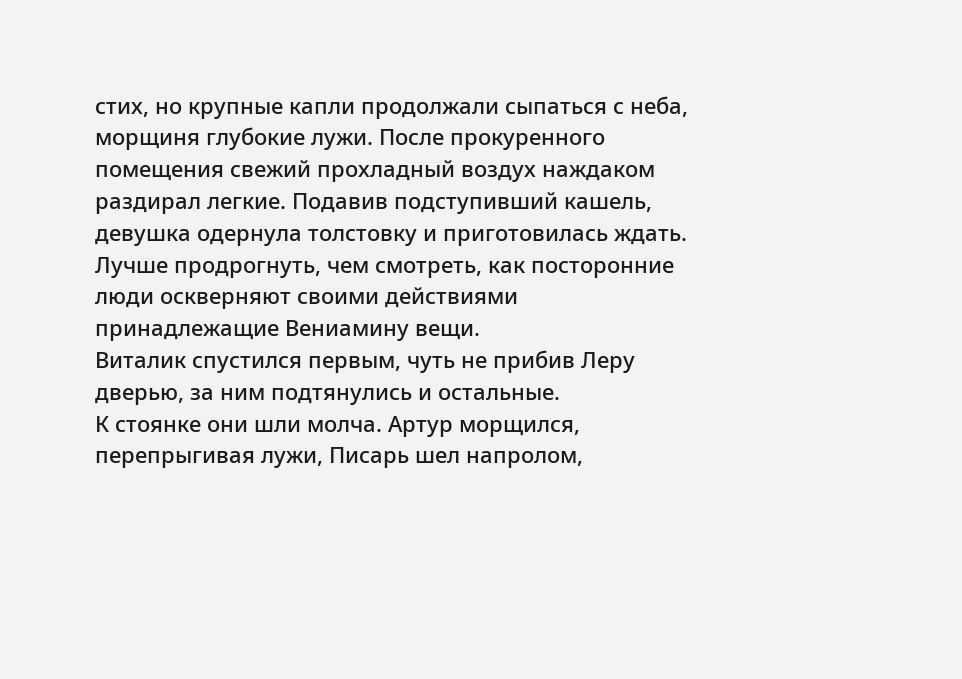стих, но крупные капли продолжали сыпаться с неба, морщиня глубокие лужи. После прокуренного помещения свежий прохладный воздух наждаком раздирал легкие. Подавив подступивший кашель, девушка одернула толстовку и приготовилась ждать. Лучше продрогнуть, чем смотреть, как посторонние люди оскверняют своими действиями принадлежащие Вениамину вещи.
Виталик спустился первым, чуть не прибив Леру дверью, за ним подтянулись и остальные.
К стоянке они шли молча. Артур морщился, перепрыгивая лужи, Писарь шел напролом,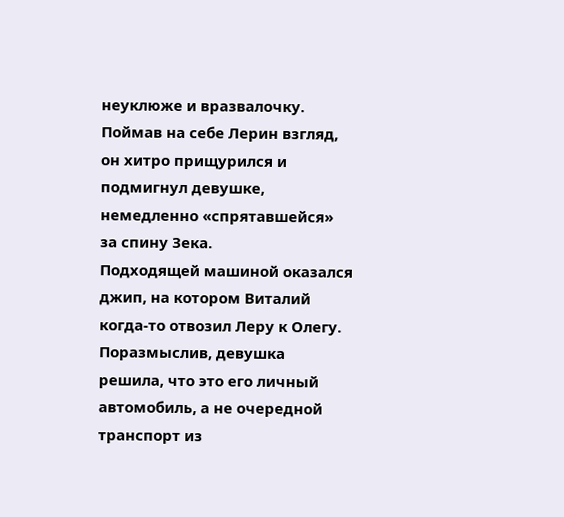неуклюже и вразвалочку. Поймав на себе Лерин взгляд, он хитро прищурился и подмигнул девушке, немедленно «спрятавшейся» за спину Зека.
Подходящей машиной оказался джип, на котором Виталий когда-то отвозил Леру к Олегу. Поразмыслив, девушка решила, что это его личный автомобиль, а не очередной транспорт из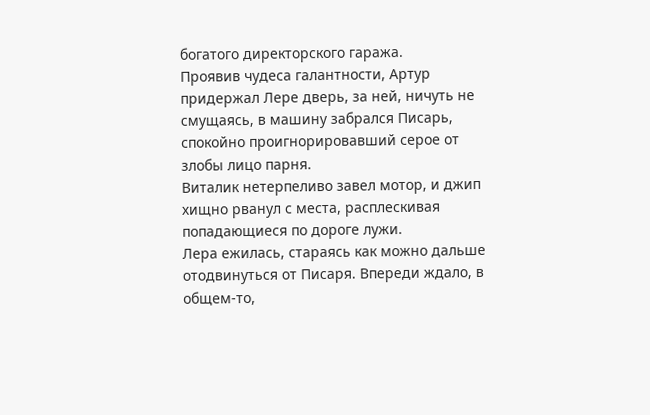богатого директорского гаража.
Проявив чудеса галантности, Артур придержал Лере дверь, за ней, ничуть не смущаясь, в машину забрался Писарь, спокойно проигнорировавший серое от злобы лицо парня.
Виталик нетерпеливо завел мотор, и джип хищно рванул с места, расплескивая попадающиеся по дороге лужи.
Лера ежилась, стараясь как можно дальше отодвинуться от Писаря. Впереди ждало, в общем-то,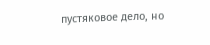пустяковое дело, но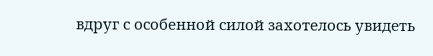вдруг с особенной силой захотелось увидеть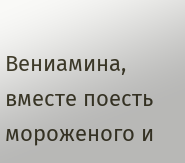Вениамина, вместе поесть мороженого и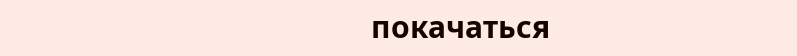покачаться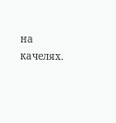на качелях.